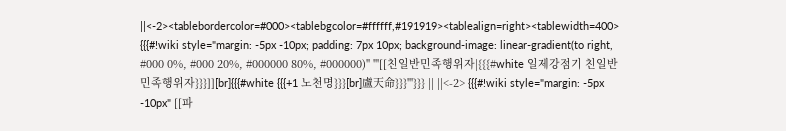||<-2><tablebordercolor=#000><tablebgcolor=#ffffff,#191919><tablealign=right><tablewidth=400> {{{#!wiki style="margin: -5px -10px; padding: 7px 10px; background-image: linear-gradient(to right, #000 0%, #000 20%, #000000 80%, #000000)" '''[[친일반민족행위자|{{{#white 일제강점기 친일반민족행위자}}}]][br]{{{#white {{{+1 노천명}}}[br]盧天命}}}'''}}} || ||<-2> {{{#!wiki style="margin: -5px -10px" [[파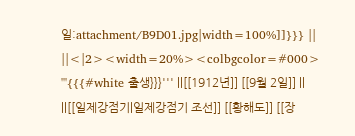일:attachment/B9D01.jpg|width=100%]]}}} || ||<|2><width=20%><colbgcolor=#000> '''{{{#white 출생}}}''' ||[[1912년]] [[9월 2일]] || ||[[일제강점기|일제강점기 조선]] [[황해도]] [[장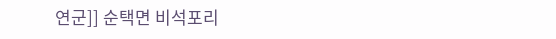연군]] 순택면 비석포리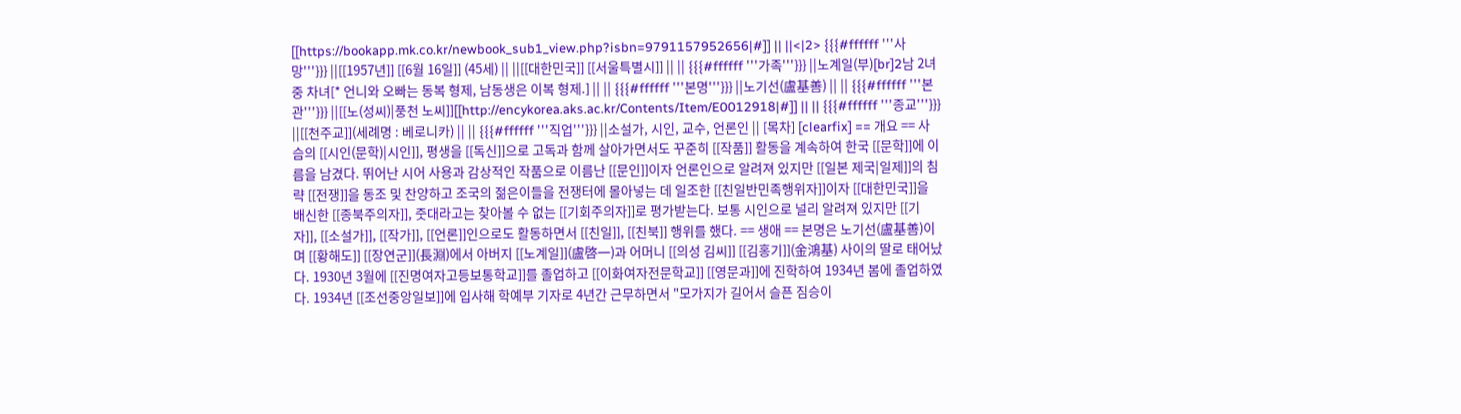[[https://bookapp.mk.co.kr/newbook_sub1_view.php?isbn=9791157952656|#]] || ||<|2> {{{#ffffff '''사망'''}}} ||[[1957년]] [[6월 16일]] (45세) || ||[[대한민국]] [[서울특별시]] || || {{{#ffffff '''가족'''}}} ||노계일(부)[br]2남 2녀 중 차녀[* 언니와 오빠는 동복 형제, 남동생은 이복 형제.] || || {{{#ffffff '''본명'''}}} ||노기선(盧基善) || || {{{#ffffff '''본관'''}}} ||[[노(성씨)|풍천 노씨]][[http://encykorea.aks.ac.kr/Contents/Item/E0012918|#]] || || {{{#ffffff '''종교'''}}} ||[[천주교]](세례명 : 베로니카) || || {{{#ffffff '''직업'''}}} ||소설가, 시인, 교수, 언론인 || [목차] [clearfix] == 개요 == 사슴의 [[시인(문학)|시인]], 평생을 [[독신]]으로 고독과 함께 살아가면서도 꾸준히 [[작품]] 활동을 계속하여 한국 [[문학]]에 이름을 남겼다. 뛰어난 시어 사용과 감상적인 작품으로 이름난 [[문인]]이자 언론인으로 알려져 있지만 [[일본 제국|일제]]의 침략 [[전쟁]]을 동조 및 찬양하고 조국의 젊은이들을 전쟁터에 몰아넣는 데 일조한 [[친일반민족행위자]]이자 [[대한민국]]을 배신한 [[종북주의자]], 줏대라고는 찾아볼 수 없는 [[기회주의자]]로 평가받는다. 보통 시인으로 널리 알려져 있지만 [[기자]], [[소설가]], [[작가]], [[언론]]인으로도 활동하면서 [[친일]], [[친북]] 행위를 했다. == 생애 == 본명은 노기선(盧基善)이며 [[황해도]] [[장연군]](長淵)에서 아버지 [[노계일]](盧啓一)과 어머니 [[의성 김씨]] [[김홍기]](金鴻基) 사이의 딸로 태어났다. 1930년 3월에 [[진명여자고등보통학교]]를 졸업하고 [[이화여자전문학교]] [[영문과]]에 진학하여 1934년 봄에 졸업하였다. 1934년 [[조선중앙일보]]에 입사해 학예부 기자로 4년간 근무하면서 "모가지가 길어서 슬픈 짐승이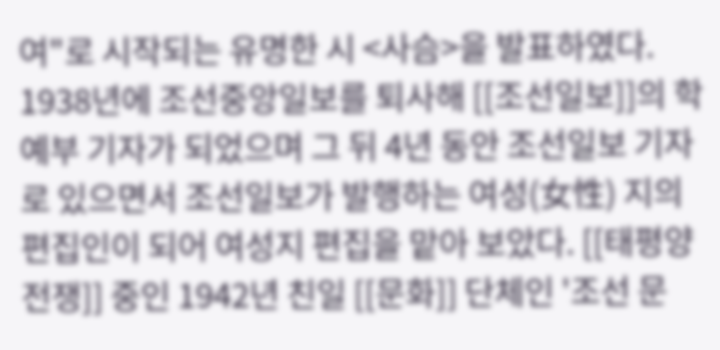여"로 시작되는 유명한 시 <사슴>을 발표하였다. 1938년에 조선중앙일보를 퇴사해 [[조선일보]]의 학예부 기자가 되었으며 그 뒤 4년 동안 조선일보 기자로 있으면서 조선일보가 발행하는 여성(女性) 지의 편집인이 되어 여성지 편집을 맡아 보았다. [[태평양 전쟁]] 중인 1942년 친일 [[문화]] 단체인 '조선 문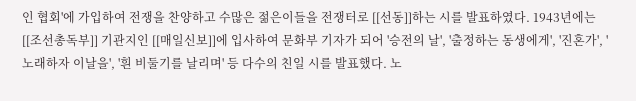인 협회'에 가입하여 전쟁을 찬양하고 수많은 젊은이들을 전쟁터로 [[선동]]하는 시를 발표하였다. 1943년에는 [[조선총독부]] 기관지인 [[매일신보]]에 입사하여 문화부 기자가 되어 '승전의 날', '출정하는 동생에게', '진혼가', '노래하자 이날을', '흰 비둘기를 날리며' 등 다수의 친일 시를 발표했다. 노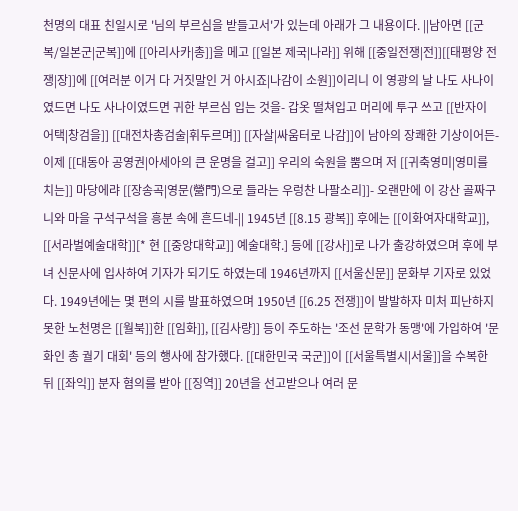천명의 대표 친일시로 '님의 부르심을 받들고서'가 있는데 아래가 그 내용이다. ||남아면 [[군복/일본군|군복]]에 [[아리사카|총]]을 메고 [[일본 제국|나라]] 위해 [[중일전쟁|전]][[태평양 전쟁|장]]에 [[여러분 이거 다 거짓말인 거 아시죠|나감이 소원]]이리니 이 영광의 날 나도 사나이였드면 나도 사나이였드면 귀한 부르심 입는 것을- 갑옷 떨쳐입고 머리에 투구 쓰고 [[반자이 어택|창검을]] [[대전차총검술|휘두르며]] [[자살|싸움터로 나감]]이 남아의 장쾌한 기상이어든- 이제 [[대동아 공영권|아세아의 큰 운명을 걸고]] 우리의 숙원을 뿜으며 저 [[귀축영미|영미를 치는]] 마당에랴 [[장송곡|영문(營門)으로 들라는 우렁찬 나팔소리]]- 오랜만에 이 강산 골짜구니와 마을 구석구석을 흥분 속에 흔드네-|| 1945년 [[8.15 광복]] 후에는 [[이화여자대학교]], [[서라벌예술대학]][* 현 [[중앙대학교]] 예술대학.] 등에 [[강사]]로 나가 출강하였으며 후에 부녀 신문사에 입사하여 기자가 되기도 하였는데 1946년까지 [[서울신문]] 문화부 기자로 있었다. 1949년에는 몇 편의 시를 발표하였으며 1950년 [[6.25 전쟁]]이 발발하자 미처 피난하지 못한 노천명은 [[월북]]한 [[임화]], [[김사량]] 등이 주도하는 '조선 문학가 동맹'에 가입하여 '문화인 총 궐기 대회' 등의 행사에 참가했다. [[대한민국 국군]]이 [[서울특별시|서울]]을 수복한 뒤 [[좌익]] 분자 혐의를 받아 [[징역]] 20년을 선고받으나 여러 문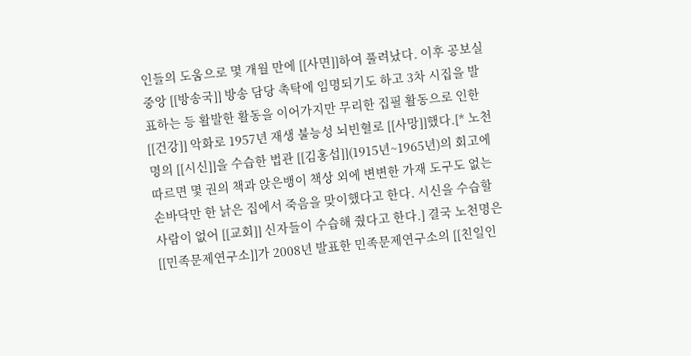인들의 도움으로 몇 개월 만에 [[사면]]하여 풀려났다. 이후 공보실 중앙 [[방송국]] 방송 담당 촉탁에 임명되기도 하고 3차 시집을 발표하는 등 활발한 활동을 이어가지만 무리한 집필 활동으로 인한 [[건강]] 악화로 1957년 재생 불능성 뇌빈혈로 [[사망]]했다.[* 노천명의 [[시신]]을 수습한 법관 [[김홍섭]](1915년~1965년)의 회고에 따르면 몇 권의 책과 앉은뱅이 책상 외에 변변한 가재 도구도 없는 손바닥만 한 낡은 집에서 죽음을 맞이했다고 한다. 시신을 수습할 사람이 없어 [[교회]] 신자들이 수습해 줬다고 한다.] 결국 노천명은 [[민족문제연구소]]가 2008년 발표한 민족문제연구소의 [[친일인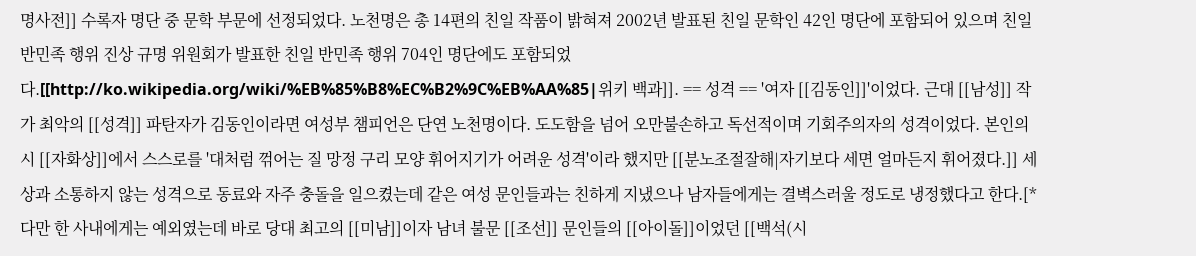명사전]] 수록자 명단 중 문학 부문에 선정되었다. 노천명은 총 14편의 친일 작품이 밝혀져 2002년 발표된 친일 문학인 42인 명단에 포함되어 있으며 친일 반민족 행위 진상 규명 위원회가 발표한 친일 반민족 행위 704인 명단에도 포함되었다.[[http://ko.wikipedia.org/wiki/%EB%85%B8%EC%B2%9C%EB%AA%85|위키 백과]]. == 성격 == '여자 [[김동인]]'이었다. 근대 [[남성]] 작가 최악의 [[성격]] 파탄자가 김동인이라면 여성부 챔피언은 단연 노천명이다. 도도함을 넘어 오만불손하고 독선적이며 기회주의자의 성격이었다. 본인의 시 [[자화상]]에서 스스로를 '대처럼 꺾어는 질 망정 구리 모양 휘어지기가 어려운 성격'이라 했지만 [[분노조절잘해|자기보다 세면 얼마든지 휘어졌다.]] 세상과 소통하지 않는 성격으로 동료와 자주 충돌을 일으켰는데 같은 여성 문인들과는 친하게 지냈으나 남자들에게는 결벽스러울 정도로 냉정했다고 한다.[* 다만 한 사내에게는 예외였는데 바로 당대 최고의 [[미남]]이자 남녀 불문 [[조선]] 문인들의 [[아이돌]]이었던 [[백석(시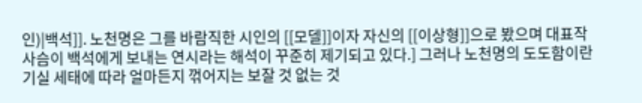인)|백석]]. 노천명은 그를 바람직한 시인의 [[모델]]이자 자신의 [[이상형]]으로 봤으며 대표작 사슴이 백석에게 보내는 연시라는 해석이 꾸준히 제기되고 있다.] 그러나 노천명의 도도함이란 기실 세태에 따라 얼마든지 꺾어지는 보잘 것 없는 것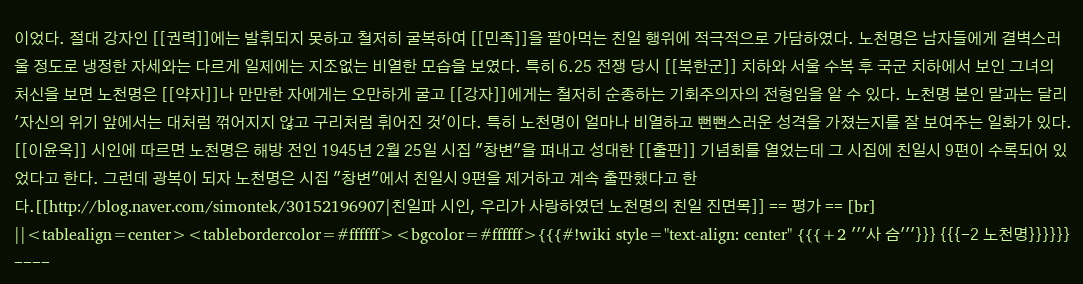이었다. 절대 강자인 [[권력]]에는 발휘되지 못하고 철저히 굴복하여 [[민족]]을 팔아먹는 친일 행위에 적극적으로 가담하였다. 노천명은 남자들에게 결벽스러울 정도로 냉정한 자세와는 다르게 일제에는 지조없는 비열한 모습을 보였다. 특히 6.25 전쟁 당시 [[북한군]] 치하와 서울 수복 후 국군 치하에서 보인 그녀의 처신을 보면 노천명은 [[약자]]나 만만한 자에게는 오만하게 굴고 [[강자]]에게는 철저히 순종하는 기회주의자의 전형임을 알 수 있다. 노천명 본인 말과는 달리 '자신의 위기 앞에서는 대처럼 꺾어지지 않고 구리처럼 휘어진 것'이다. 특히 노천명이 얼마나 비열하고 뻔뻔스러운 성격을 가졌는지를 잘 보여주는 일화가 있다. [[이윤옥]] 시인에 따르면 노천명은 해방 전인 1945년 2월 25일 시집 "창변"을 펴내고 성대한 [[출판]] 기념회를 열었는데 그 시집에 친일시 9편이 수록되어 있었다고 한다. 그런데 광복이 되자 노천명은 시집 "창변"에서 친일시 9편을 제거하고 계속 출판했다고 한다.[[http://blog.naver.com/simontek/30152196907|친일파 시인, 우리가 사랑하였던 노천명의 친일 진면목]] == 평가 == [br] ||<tablealign=center><tablebordercolor=#ffffff><bgcolor=#ffffff>{{{#!wiki style="text-align: center" {{{+2 '''사 슴'''}}} {{{-2 노천명}}}}}} ----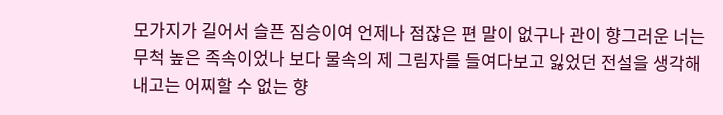모가지가 길어서 슬픈 짐승이여 언제나 점잖은 편 말이 없구나 관이 향그러운 너는 무척 높은 족속이었나 보다 물속의 제 그림자를 들여다보고 잃었던 전설을 생각해 내고는 어찌할 수 없는 향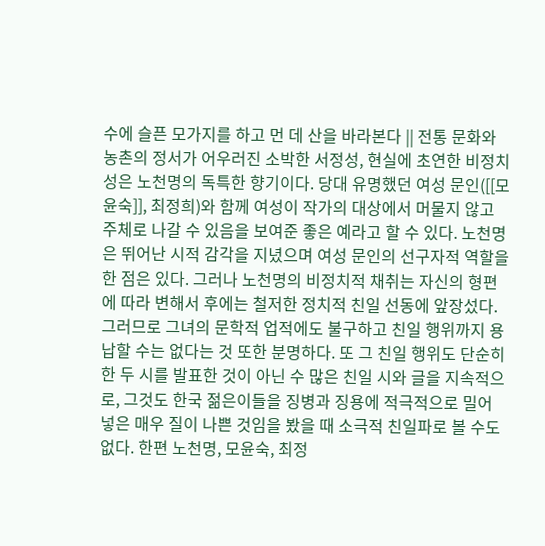수에 슬픈 모가지를 하고 먼 데 산을 바라본다 || 전통 문화와 농촌의 정서가 어우러진 소박한 서정성, 현실에 초연한 비정치성은 노천명의 독특한 향기이다. 당대 유명했던 여성 문인([[모윤숙]], 최정희)와 함께 여성이 작가의 대상에서 머물지 않고 주체로 나갈 수 있음을 보여준 좋은 예라고 할 수 있다. 노천명은 뛰어난 시적 감각을 지녔으며 여성 문인의 선구자적 역할을 한 점은 있다. 그러나 노천명의 비정치적 채취는 자신의 형편에 따라 변해서 후에는 철저한 정치적 친일 선동에 앞장섰다. 그러므로 그녀의 문학적 업적에도 불구하고 친일 행위까지 용납할 수는 없다는 것 또한 분명하다. 또 그 친일 행위도 단순히 한 두 시를 발표한 것이 아닌 수 많은 친일 시와 글을 지속적으로, 그것도 한국 젊은이들을 징병과 징용에 적극적으로 밀어 넣은 매우 질이 나쁜 것임을 봤을 때 소극적 친일파로 볼 수도 없다. 한편 노천명, 모윤숙, 최정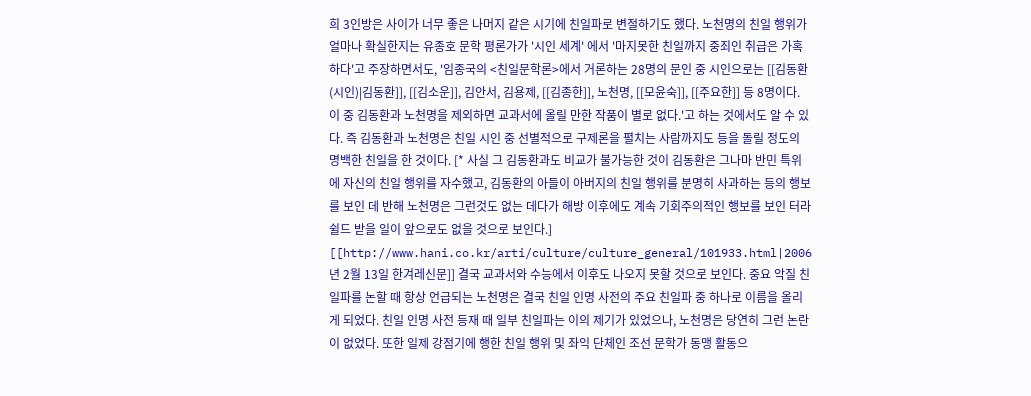희 3인방은 사이가 너무 좋은 나머지 같은 시기에 친일파로 변절하기도 했다. 노천명의 친일 행위가 얼마나 확실한지는 유종호 문학 평론가가 '시인 세계' 에서 '마지못한 친일까지 중죄인 취급은 가혹하다'고 주장하면서도, '임종국의 <친일문학론>에서 거론하는 28명의 문인 중 시인으로는 [[김동환(시인)|김동환]], [[김소운]], 김안서, 김용제, [[김종한]], 노천명, [[모윤숙]], [[주요한]] 등 8명이다. 이 중 김동환과 노천명을 제외하면 교과서에 올릴 만한 작품이 별로 없다.'고 하는 것에서도 알 수 있다. 즉 김동환과 노천명은 친일 시인 중 선별적으로 구제론을 펼치는 사람까지도 등을 돌릴 정도의 명백한 친일을 한 것이다. [* 사실 그 김동환과도 비교가 불가능한 것이 김동환은 그나마 반민 특위에 자신의 친일 행위를 자수했고, 김동환의 아들이 아버지의 친일 행위를 분명히 사과하는 등의 행보를 보인 데 반해 노천명은 그런것도 없는 데다가 해방 이후에도 계속 기회주의적인 행보를 보인 터라 쉴드 받을 일이 앞으로도 없을 것으로 보인다.] [[http://www.hani.co.kr/arti/culture/culture_general/101933.html|2006년 2월 13일 한겨레신문]] 결국 교과서와 수능에서 이후도 나오지 못할 것으로 보인다. 중요 악질 친일파를 논할 때 항상 언급되는 노천명은 결국 친일 인명 사전의 주요 친일파 중 하나로 이름을 올리게 되었다. 친일 인명 사전 등재 때 일부 친일파는 이의 제기가 있었으나, 노천명은 당연히 그런 논란이 없었다. 또한 일제 강점기에 행한 친일 행위 및 좌익 단체인 조선 문학가 동맹 활동으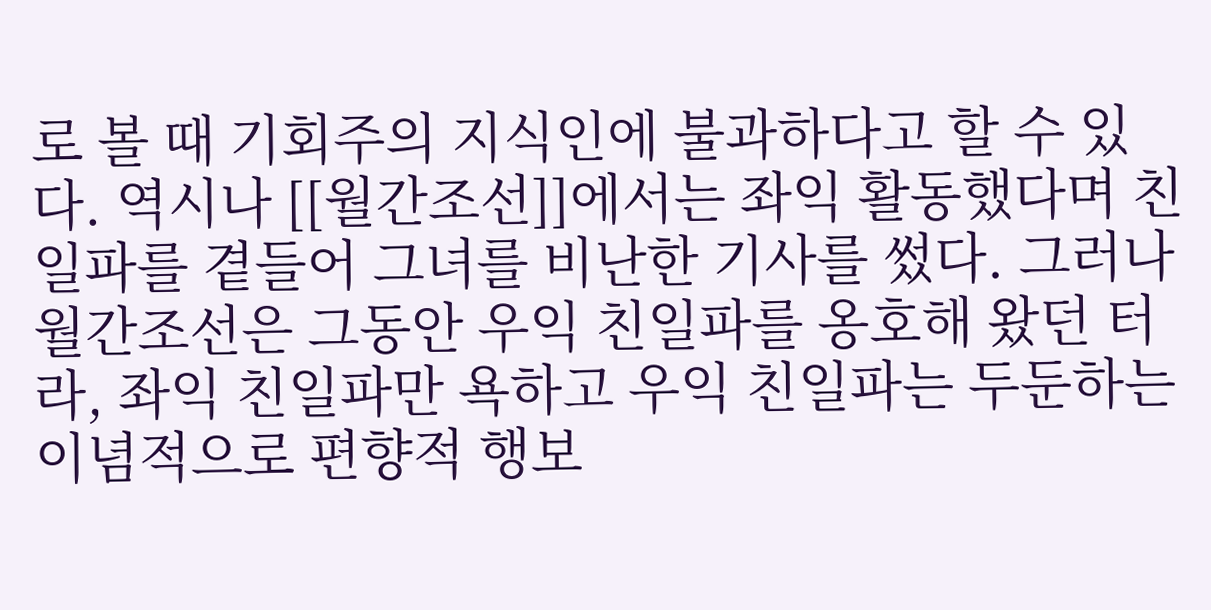로 볼 때 기회주의 지식인에 불과하다고 할 수 있다. 역시나 [[월간조선]]에서는 좌익 활동했다며 친일파를 곁들어 그녀를 비난한 기사를 썼다. 그러나 월간조선은 그동안 우익 친일파를 옹호해 왔던 터라, 좌익 친일파만 욕하고 우익 친일파는 두둔하는 이념적으로 편향적 행보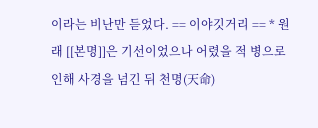이라는 비난만 듣었다. == 이야깃거리 == * 원래 [[본명]]은 기선이었으나 어렸을 적 병으로 인해 사경을 넘긴 뒤 천명(天命)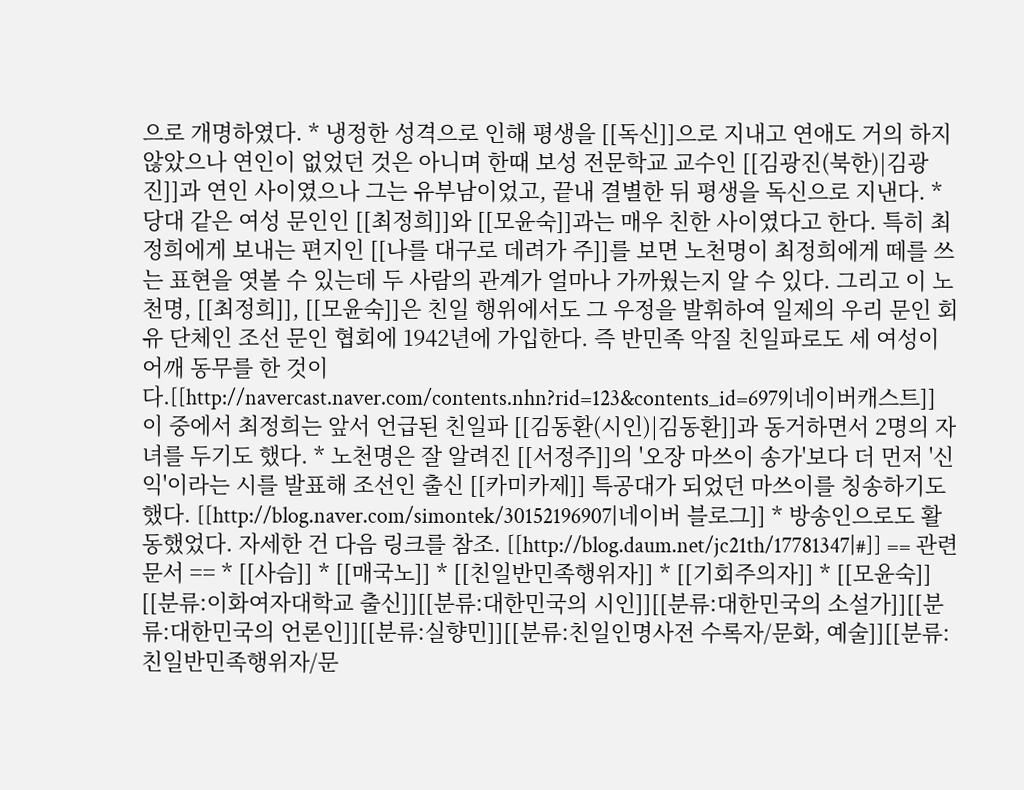으로 개명하였다. * 냉정한 성격으로 인해 평생을 [[독신]]으로 지내고 연애도 거의 하지 않았으나 연인이 없었던 것은 아니며 한때 보성 전문학교 교수인 [[김광진(북한)|김광진]]과 연인 사이였으나 그는 유부남이었고, 끝내 결별한 뒤 평생을 독신으로 지낸다. * 당대 같은 여성 문인인 [[최정희]]와 [[모윤숙]]과는 매우 친한 사이였다고 한다. 특히 최정희에게 보내는 편지인 [[나를 대구로 데려가 주]]를 보면 노천명이 최정희에게 떼를 쓰는 표현을 엿볼 수 있는데 두 사람의 관계가 얼마나 가까웠는지 알 수 있다. 그리고 이 노천명, [[최정희]], [[모윤숙]]은 친일 행위에서도 그 우정을 발휘하여 일제의 우리 문인 회유 단체인 조선 문인 협회에 1942년에 가입한다. 즉 반민족 악질 친일파로도 세 여성이 어깨 동무를 한 것이다.[[http://navercast.naver.com/contents.nhn?rid=123&contents_id=6979|네이버캐스트]] 이 중에서 최정희는 앞서 언급된 친일파 [[김동환(시인)|김동환]]과 동거하면서 2명의 자녀를 두기도 했다. * 노천명은 잘 알려진 [[서정주]]의 '오장 마쓰이 송가'보다 더 먼저 '신익'이라는 시를 발표해 조선인 출신 [[카미카제]] 특공대가 되었던 마쓰이를 칭송하기도 했다. [[http://blog.naver.com/simontek/30152196907|네이버 블로그]] * 방송인으로도 활동했었다. 자세한 건 다음 링크를 참조. [[http://blog.daum.net/jc21th/17781347|#]] == 관련 문서 == * [[사슴]] * [[매국노]] * [[친일반민족행위자]] * [[기회주의자]] * [[모윤숙]] [[분류:이화여자대학교 출신]][[분류:대한민국의 시인]][[분류:대한민국의 소설가]][[분류:대한민국의 언론인]][[분류:실향민]][[분류:친일인명사전 수록자/문화, 예술]][[분류:친일반민족행위자/문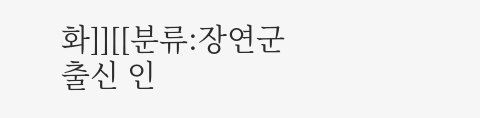화]][[분류:장연군 출신 인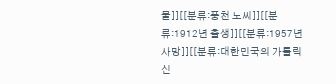물]][[분류:풍천 노씨]][[분류:1912년 출생]][[분류:1957년 사망]][[분류:대한민국의 가톨릭 신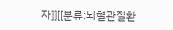자]][[분류:뇌혈관질환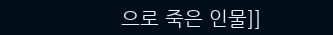으로 죽은 인물]]